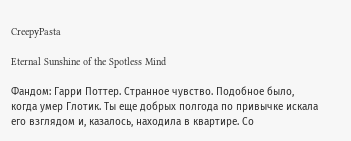CreepyPasta

Eternal Sunshine of the Spotless Mind

Фандом: Гарри Поттер. Странное чувство. Подобное было, когда умер Глотик. Ты еще добрых полгода по привычке искала его взглядом и, казалось, находила в квартире. Со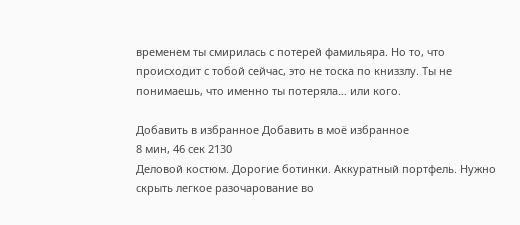временем ты смирилась с потерей фамильяра. Но то, что происходит с тобой сейчас, это не тоска по книззлу. Ты не понимаешь, что именно ты потеряла… или кого.

Добавить в избранное Добавить в моё избранное
8 мин, 46 сек 2130
Деловой костюм. Дорогие ботинки. Аккуратный портфель. Нужно скрыть легкое разочарование во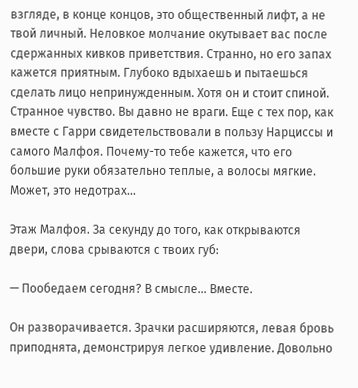взгляде, в конце концов, это общественный лифт, а не твой личный. Неловкое молчание окутывает вас после сдержанных кивков приветствия. Странно, но его запах кажется приятным. Глубоко вдыхаешь и пытаешься сделать лицо непринужденным. Хотя он и стоит спиной. Странное чувство. Вы давно не враги. Еще с тех пор, как вместе с Гарри свидетельствовали в пользу Нарциссы и самого Малфоя. Почему-то тебе кажется, что его большие руки обязательно теплые, а волосы мягкие. Может, это недотрах…

Этаж Малфоя. За секунду до того, как открываются двери, слова срываются с твоих губ:

— Пообедаем сегодня? В смысле… Вместе.

Он разворачивается. Зрачки расширяются, левая бровь приподнята, демонстрируя легкое удивление. Довольно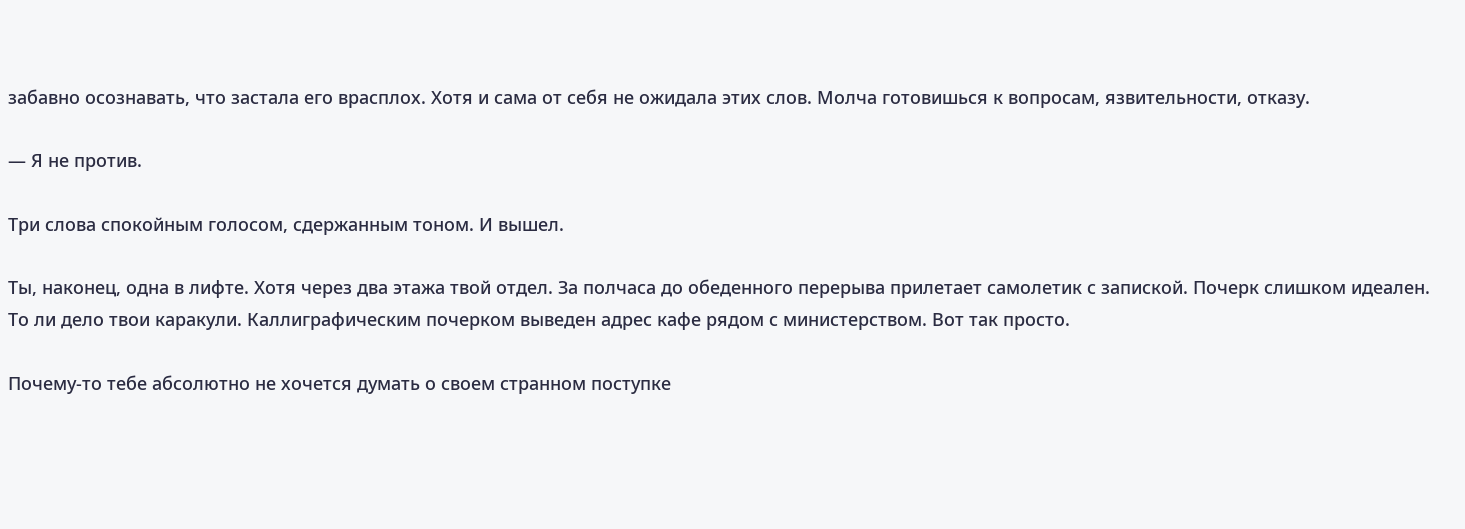забавно осознавать, что застала его врасплох. Хотя и сама от себя не ожидала этих слов. Молча готовишься к вопросам, язвительности, отказу.

— Я не против.

Три слова спокойным голосом, сдержанным тоном. И вышел.

Ты, наконец, одна в лифте. Хотя через два этажа твой отдел. За полчаса до обеденного перерыва прилетает самолетик с запиской. Почерк слишком идеален. То ли дело твои каракули. Каллиграфическим почерком выведен адрес кафе рядом с министерством. Вот так просто.

Почему-то тебе абсолютно не хочется думать о своем странном поступке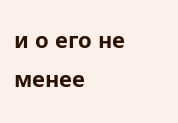и о его не менее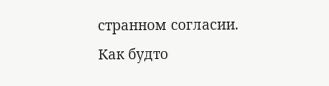странном согласии. Как будто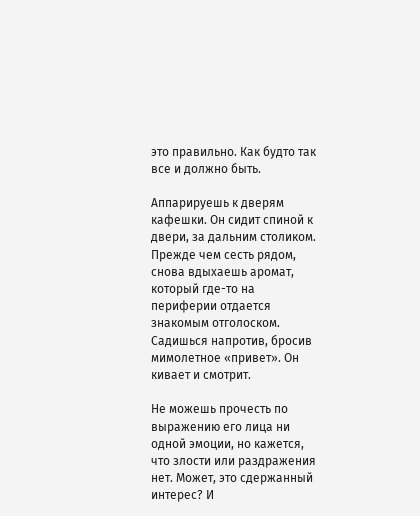это правильно. Как будто так все и должно быть.

Аппарируешь к дверям кафешки. Он сидит спиной к двери, за дальним столиком. Прежде чем сесть рядом, снова вдыхаешь аромат, который где-то на периферии отдается знакомым отголоском. Садишься напротив, бросив мимолетное «привет». Он кивает и смотрит.

Не можешь прочесть по выражению его лица ни одной эмоции, но кажется, что злости или раздражения нет. Может, это сдержанный интерес? И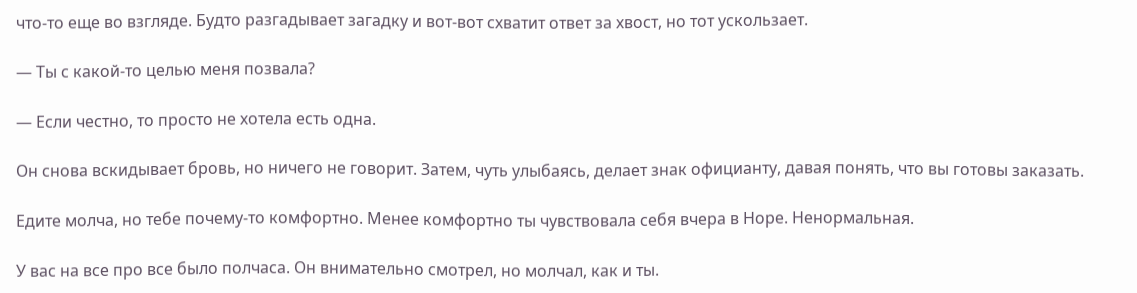что-то еще во взгляде. Будто разгадывает загадку и вот-вот схватит ответ за хвост, но тот ускользает.

— Ты с какой-то целью меня позвала?

— Если честно, то просто не хотела есть одна.

Он снова вскидывает бровь, но ничего не говорит. Затем, чуть улыбаясь, делает знак официанту, давая понять, что вы готовы заказать.

Едите молча, но тебе почему-то комфортно. Менее комфортно ты чувствовала себя вчера в Норе. Ненормальная.

У вас на все про все было полчаса. Он внимательно смотрел, но молчал, как и ты.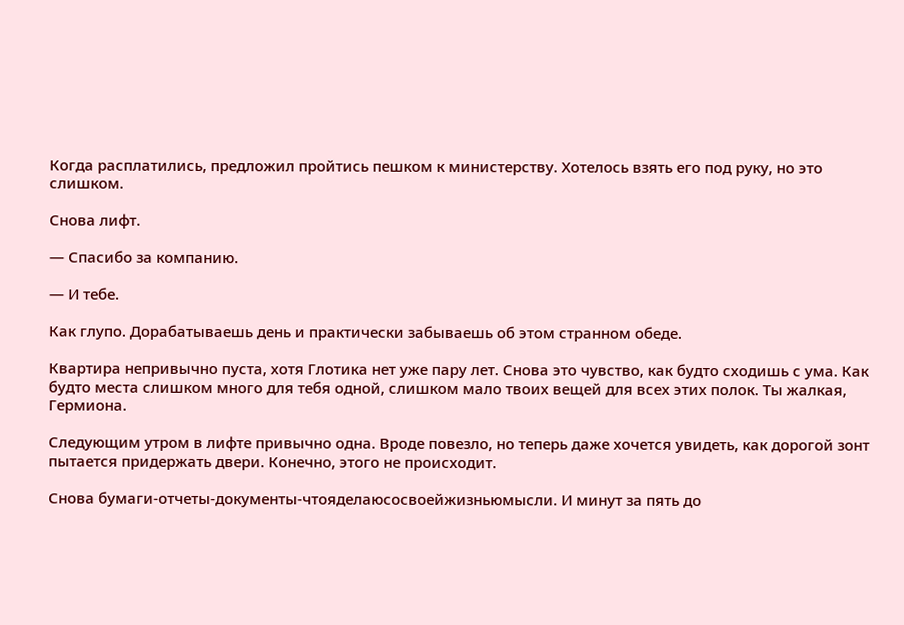Когда расплатились, предложил пройтись пешком к министерству. Хотелось взять его под руку, но это слишком.

Снова лифт.

— Спасибо за компанию.

— И тебе.

Как глупо. Дорабатываешь день и практически забываешь об этом странном обеде.

Квартира непривычно пуста, хотя Глотика нет уже пару лет. Снова это чувство, как будто сходишь с ума. Как будто места слишком много для тебя одной, слишком мало твоих вещей для всех этих полок. Ты жалкая, Гермиона.

Следующим утром в лифте привычно одна. Вроде повезло, но теперь даже хочется увидеть, как дорогой зонт пытается придержать двери. Конечно, этого не происходит.

Снова бумаги-отчеты-документы-чтояделаюсосвоейжизньюмысли. И минут за пять до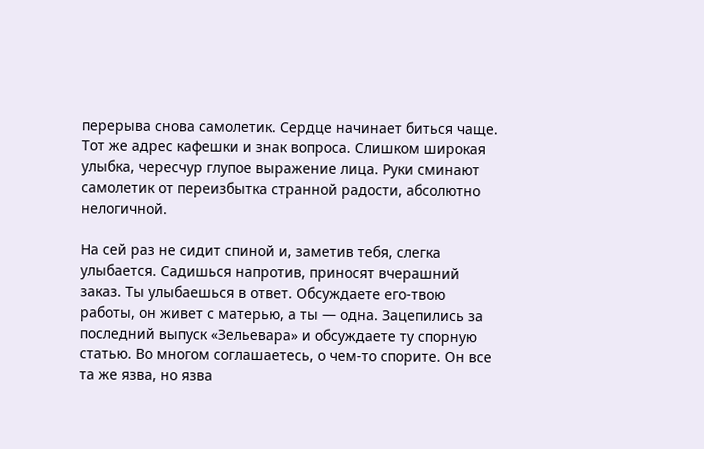перерыва снова самолетик. Сердце начинает биться чаще. Тот же адрес кафешки и знак вопроса. Слишком широкая улыбка, чересчур глупое выражение лица. Руки сминают самолетик от переизбытка странной радости, абсолютно нелогичной.

На сей раз не сидит спиной и, заметив тебя, слегка улыбается. Садишься напротив, приносят вчерашний заказ. Ты улыбаешься в ответ. Обсуждаете его-твою работы, он живет с матерью, а ты — одна. Зацепились за последний выпуск «Зельевара» и обсуждаете ту спорную статью. Во многом соглашаетесь, о чем-то спорите. Он все та же язва, но язва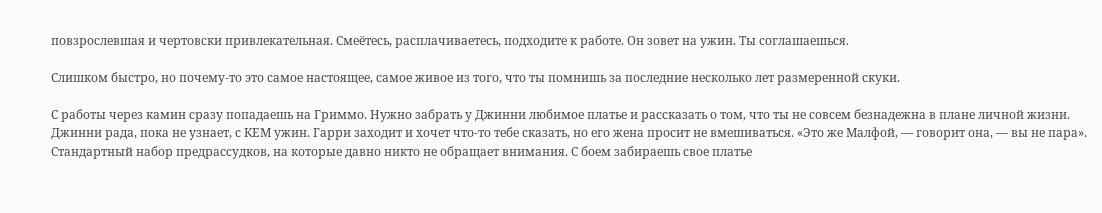повзрослевшая и чертовски привлекательная. Смеётесь, расплачиваетесь, подходите к работе. Он зовет на ужин. Ты соглашаешься.

Слишком быстро, но почему-то это самое настоящее, самое живое из того, что ты помнишь за последние несколько лет размеренной скуки.

С работы через камин сразу попадаешь на Гриммо. Нужно забрать у Джинни любимое платье и рассказать о том, что ты не совсем безнадежна в плане личной жизни. Джинни рада, пока не узнает, с КЕМ ужин. Гарри заходит и хочет что-то тебе сказать, но его жена просит не вмешиваться. «Это же Малфой, — говорит она, — вы не пара». Стандартный набор предрассудков, на которые давно никто не обращает внимания. С боем забираешь свое платье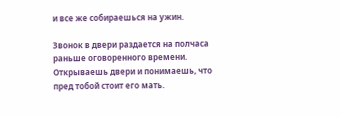и все же собираешься на ужин.

Звонок в двери раздается на полчаса раньше оговоренного времени. Открываешь двери и понимаешь, что пред тобой стоит его мать.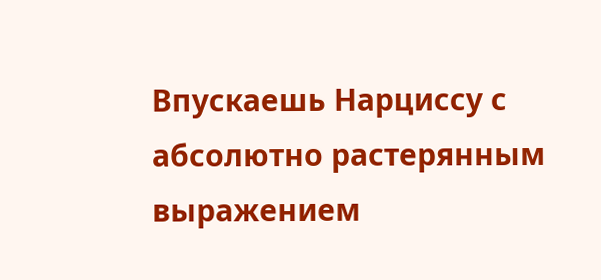Впускаешь Нарциссу с абсолютно растерянным выражением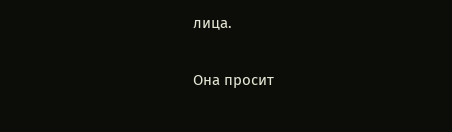лица.

Она просит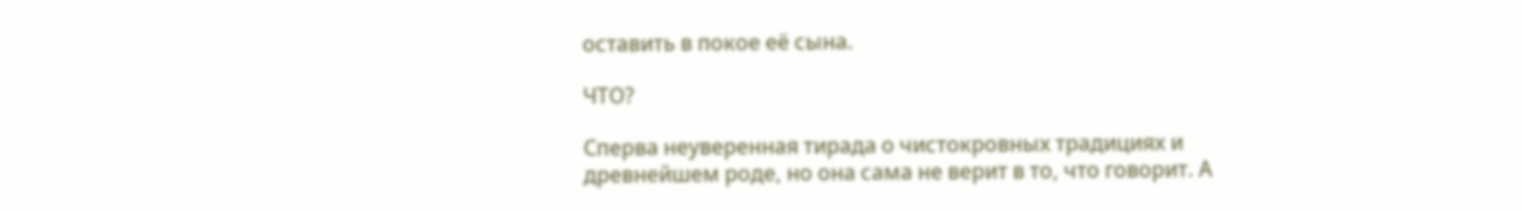оставить в покое её сына.

ЧТО?

Сперва неуверенная тирада о чистокровных традициях и древнейшем роде, но она сама не верит в то, что говорит. А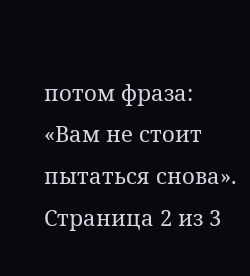потом фраза: «Вам не стоит пытаться снова».
Страница 2 из 3